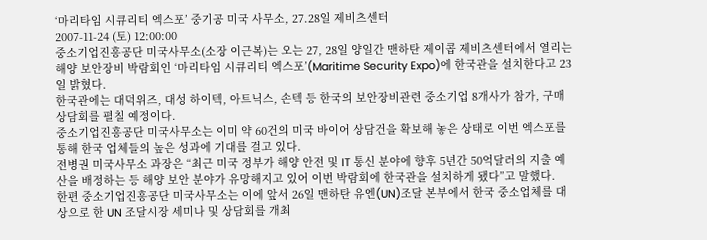‘마리타임 시큐리티 엑스포’ 중기공 미국 사무소, 27.28일 제비츠센터
2007-11-24 (토) 12:00:00
중소기업진흥공단 미국사무소(소장 이근복)는 오는 27, 28일 양일간 맨하탄 제이콥 제비츠센터에서 열리는 해양 보안장비 박람회인 ‘마리타임 시큐리티 엑스포’(Maritime Security Expo)에 한국관을 설치한다고 23일 밝혔다.
한국관에는 대덕위즈, 대성 하이텍, 아트닉스, 손텍 등 한국의 보안장비관련 중소기업 8개사가 참가, 구매상담회를 펼칠 예정이다.
중소기업진흥공단 미국사무소는 이미 약 60건의 미국 바이어 상담건을 확보해 놓은 상태로 이번 엑스포를 통해 한국 업체들의 높은 성과에 기대를 걸고 있다.
전병권 미국사무소 과장은 “최근 미국 정부가 해양 안전 및 IT 통신 분야에 향후 5년간 50억달러의 지출 예산을 배정하는 등 해양 보안 분야가 유망해지고 있어 이번 박람회에 한국관을 설치하게 됐다”고 말했다.
한편 중소기업진흥공단 미국사무소는 이에 앞서 26일 맨하탄 유엔(UN)조달 본부에서 한국 중소업체를 대상으로 한 UN 조달시장 세미나 및 상담회를 개최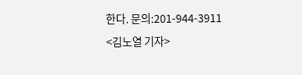한다. 문의:201-944-3911
<김노열 기자>